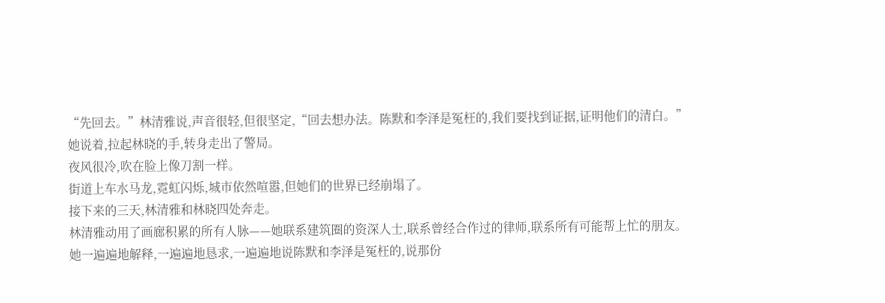“先回去。”林清雅说,声音很轻,但很坚定,“回去想办法。陈默和李泽是冤枉的,我们要找到证据,证明他们的清白。”
她说着,拉起林晓的手,转身走出了警局。
夜风很冷,吹在脸上像刀割一样。
街道上车水马龙,霓虹闪烁,城市依然喧嚣,但她们的世界已经崩塌了。
接下来的三天,林清雅和林晓四处奔走。
林清雅动用了画廊积累的所有人脉——她联系建筑圈的资深人士,联系曾经合作过的律师,联系所有可能帮上忙的朋友。
她一遍遍地解释,一遍遍地恳求,一遍遍地说陈默和李泽是冤枉的,说那份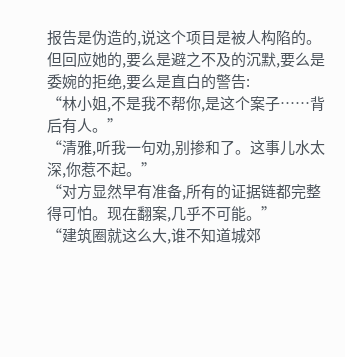报告是伪造的,说这个项目是被人构陷的。
但回应她的,要么是避之不及的沉默,要么是委婉的拒绝,要么是直白的警告:
“林小姐,不是我不帮你,是这个案子……背后有人。”
“清雅,听我一句劝,别掺和了。这事儿水太深,你惹不起。”
“对方显然早有准备,所有的证据链都完整得可怕。现在翻案,几乎不可能。”
“建筑圈就这么大,谁不知道城郊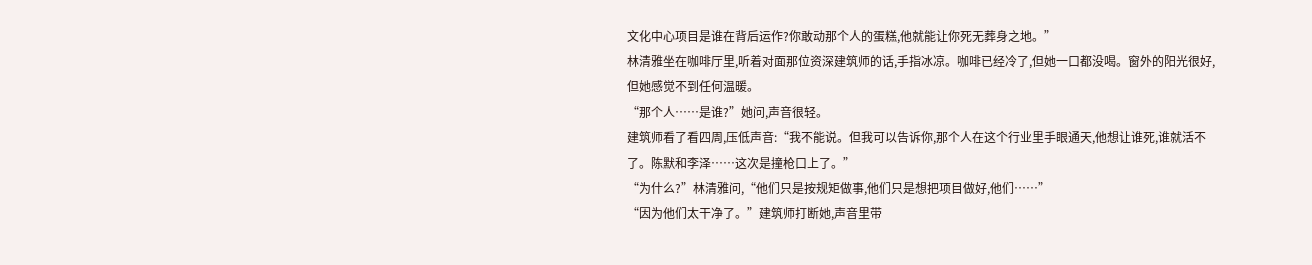文化中心项目是谁在背后运作?你敢动那个人的蛋糕,他就能让你死无葬身之地。”
林清雅坐在咖啡厅里,听着对面那位资深建筑师的话,手指冰凉。咖啡已经冷了,但她一口都没喝。窗外的阳光很好,但她感觉不到任何温暖。
“那个人……是谁?”她问,声音很轻。
建筑师看了看四周,压低声音:“我不能说。但我可以告诉你,那个人在这个行业里手眼通天,他想让谁死,谁就活不了。陈默和李泽……这次是撞枪口上了。”
“为什么?”林清雅问,“他们只是按规矩做事,他们只是想把项目做好,他们……”
“因为他们太干净了。”建筑师打断她,声音里带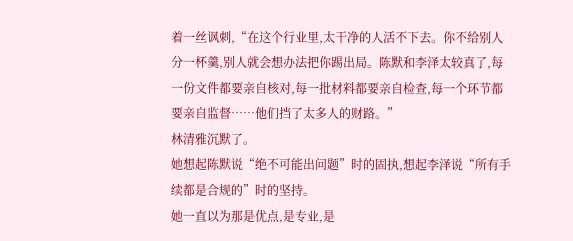着一丝讽刺,“在这个行业里,太干净的人活不下去。你不给别人分一杯羹,别人就会想办法把你踢出局。陈默和李泽太较真了,每一份文件都要亲自核对,每一批材料都要亲自检查,每一个环节都要亲自监督……他们挡了太多人的财路。”
林清雅沉默了。
她想起陈默说“绝不可能出问题”时的固执,想起李泽说“所有手续都是合规的”时的坚持。
她一直以为那是优点,是专业,是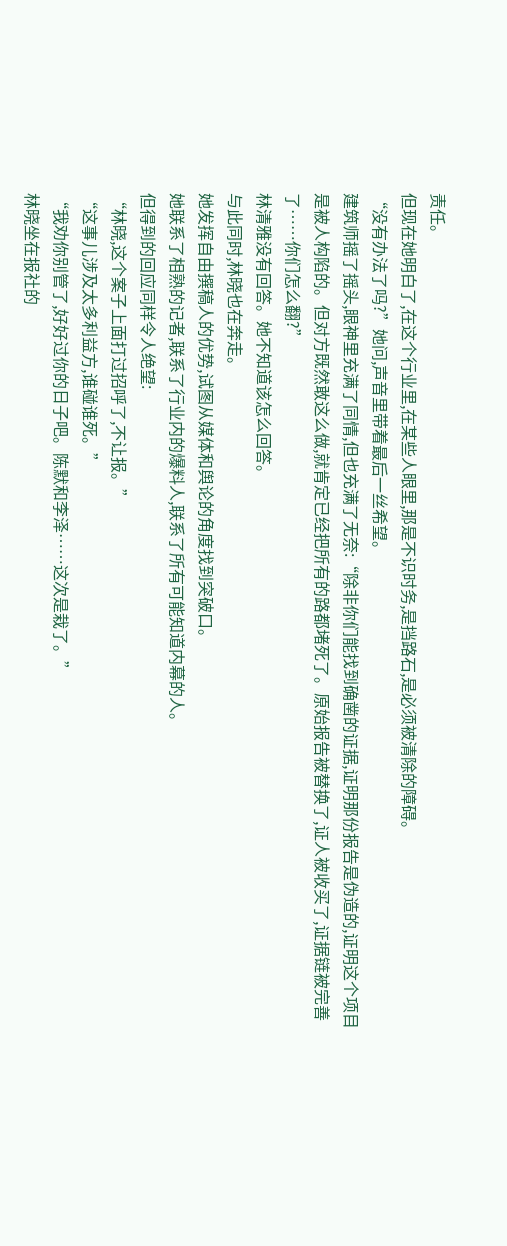责任。
但现在她明白了,在这个行业里,在某些人眼里,那是不识时务,是挡路石,是必须被清除的障碍。
“没有办法了吗?”她问,声音里带着最后一丝希望。
建筑师摇了摇头,眼神里充满了同情,但也充满了无奈:“除非你们能找到确凿的证据,证明那份报告是伪造的,证明这个项目是被人构陷的。但对方既然敢这么做,就肯定已经把所有的路都堵死了。原始报告被替换了,证人被收买了,证据链被完善了……你们怎么翻?”
林清雅没有回答。她不知道该怎么回答。
与此同时,林晓也在奔走。
她发挥自由撰稿人的优势,试图从媒体和舆论的角度找到突破口。
她联系了相熟的记者,联系了行业内的爆料人,联系了所有可能知道内幕的人。
但得到的回应同样令人绝望:
“林晓,这个案子上面打过招呼了,不让报。”
“这事儿涉及太多利益方,谁碰谁死。”
“我劝你别管了,好好过你的日子吧。陈默和李泽……这次是栽了。”
林晓坐在报社的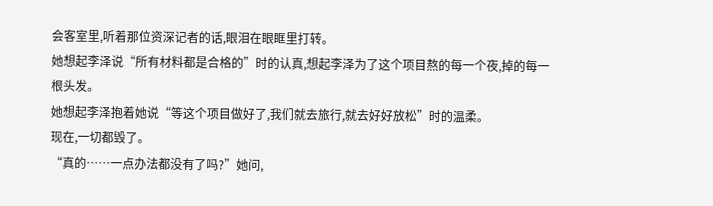会客室里,听着那位资深记者的话,眼泪在眼眶里打转。
她想起李泽说“所有材料都是合格的”时的认真,想起李泽为了这个项目熬的每一个夜,掉的每一根头发。
她想起李泽抱着她说“等这个项目做好了,我们就去旅行,就去好好放松”时的温柔。
现在,一切都毁了。
“真的……一点办法都没有了吗?”她问,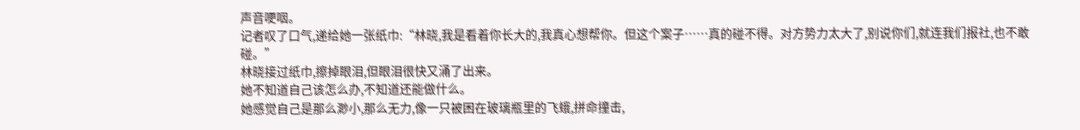声音哽咽。
记者叹了口气,递给她一张纸巾:“林晓,我是看着你长大的,我真心想帮你。但这个案子……真的碰不得。对方势力太大了,别说你们,就连我们报社,也不敢碰。”
林晓接过纸巾,擦掉眼泪,但眼泪很快又涌了出来。
她不知道自己该怎么办,不知道还能做什么。
她感觉自己是那么渺小,那么无力,像一只被困在玻璃瓶里的飞蛾,拼命撞击,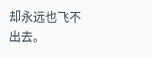却永远也飞不出去。